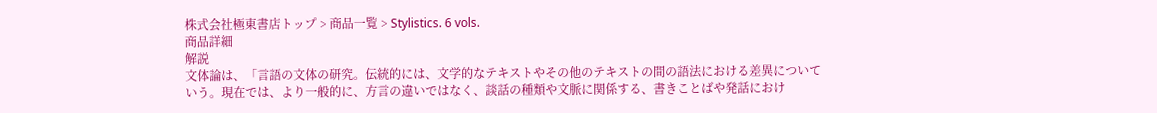株式会社極東書店トップ > 商品一覧 > Stylistics. 6 vols.
商品詳細
解説
文体論は、「言語の文体の研究。伝統的には、文学的なテキストやその他のテキストの間の語法における差異についていう。現在では、より一般的に、方言の違いではなく、談話の種類や文脈に関係する、書きことばや発話におけ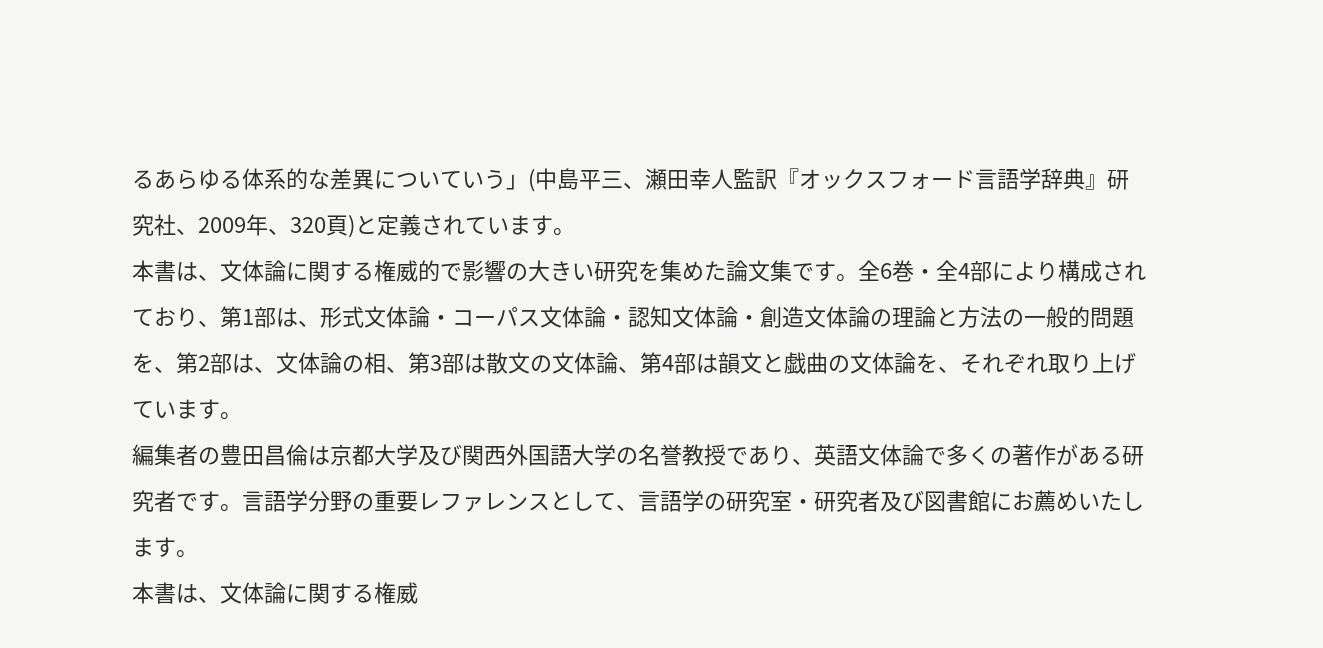るあらゆる体系的な差異についていう」(中島平三、瀬田幸人監訳『オックスフォード言語学辞典』研究社、2009年、320頁)と定義されています。
本書は、文体論に関する権威的で影響の大きい研究を集めた論文集です。全6巻・全4部により構成されており、第1部は、形式文体論・コーパス文体論・認知文体論・創造文体論の理論と方法の一般的問題を、第2部は、文体論の相、第3部は散文の文体論、第4部は韻文と戯曲の文体論を、それぞれ取り上げています。
編集者の豊田昌倫は京都大学及び関西外国語大学の名誉教授であり、英語文体論で多くの著作がある研究者です。言語学分野の重要レファレンスとして、言語学の研究室・研究者及び図書館にお薦めいたします。
本書は、文体論に関する権威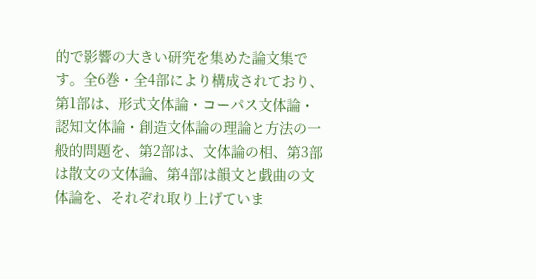的で影響の大きい研究を集めた論文集です。全6巻・全4部により構成されており、第1部は、形式文体論・コーパス文体論・認知文体論・創造文体論の理論と方法の一般的問題を、第2部は、文体論の相、第3部は散文の文体論、第4部は韻文と戯曲の文体論を、それぞれ取り上げていま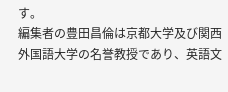す。
編集者の豊田昌倫は京都大学及び関西外国語大学の名誉教授であり、英語文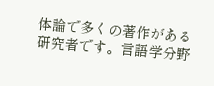体論で多くの著作がある研究者です。言語学分野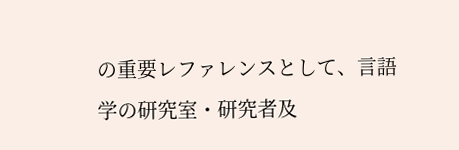の重要レファレンスとして、言語学の研究室・研究者及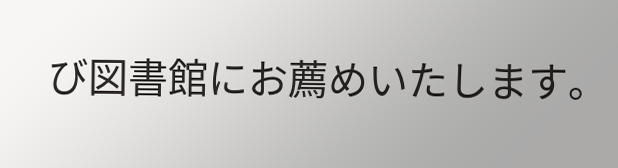び図書館にお薦めいたします。